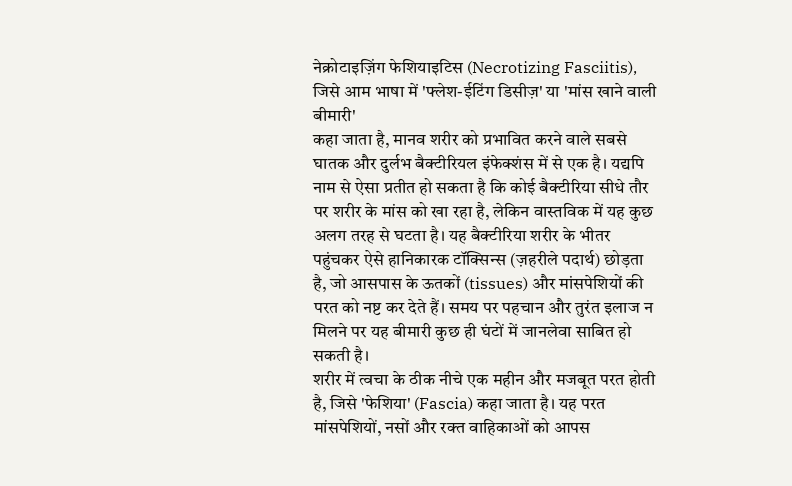नेक्रोटाइज़िंग फेशियाइटिस (Necrotizing Fasciitis), जिसे आम भाषा में 'फ्लेश-ईटिंग डिसीज़' या 'मांस खाने वाली बीमारी'
कहा जाता है, मानव शरीर को प्रभावित करने वाले सबसे घातक और दुर्लभ बैक्टीरियल इंफेक्शंस में से एक है। यद्यपि नाम से ऐसा प्रतीत हो सकता है कि कोई बैक्टीरिया सीधे तौर पर शरीर के मांस को खा रहा है, लेकिन वास्तविक में यह कुछ अलग तरह से घटता है। यह बैक्टीरिया शरीर के भीतर पहुंचकर ऐसे हानिकारक टॉक्सिन्स (ज़हरीले पदार्थ) छोड़ता है, जो आसपास के ऊतकों (tissues) और मांसपेशियों की परत को नष्ट कर देते हैं। समय पर पहचान और तुरंत इलाज न मिलने पर यह बीमारी कुछ ही घंटों में जानलेवा साबित हो सकती है।
शरीर में त्वचा के ठीक नीचे एक महीन और मजबूत परत होती है, जिसे 'फेशिया' (Fascia) कहा जाता है। यह परत मांसपेशियों, नसों और रक्त वाहिकाओं को आपस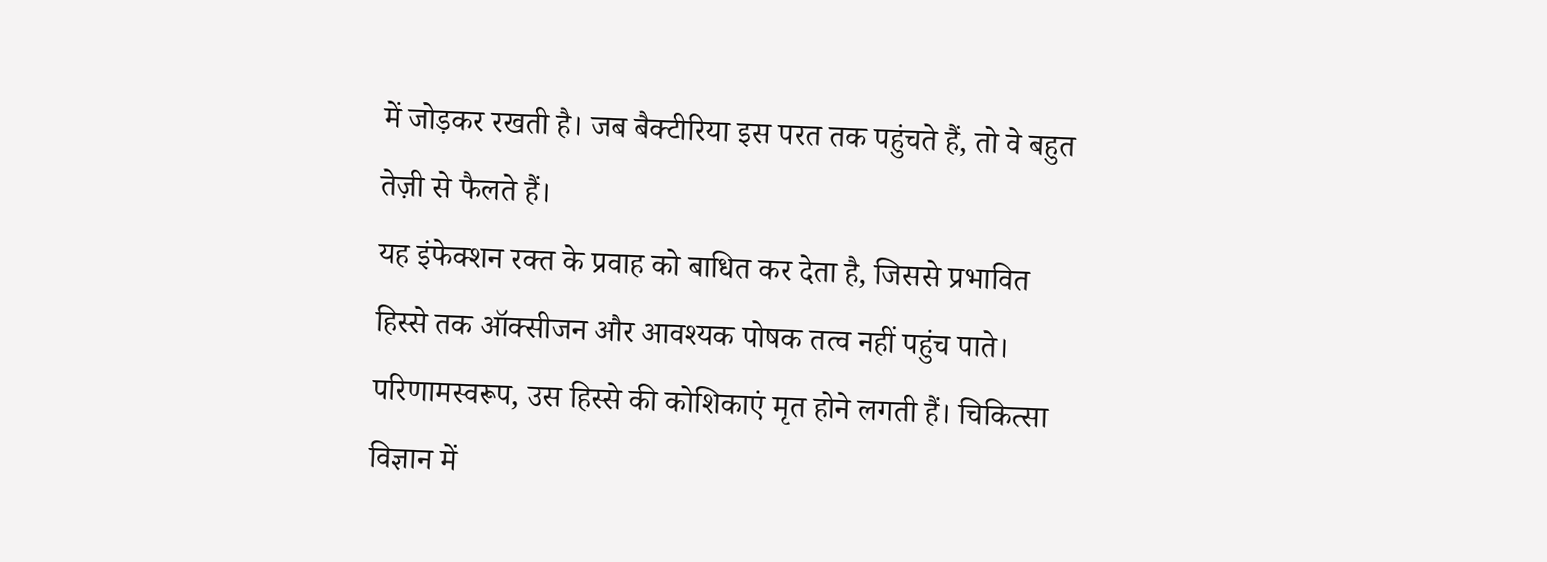में जोड़कर रखती है। जब बैक्टीरिया इस परत तक पहुंचते हैं, तो वे बहुत तेज़ी से फैलते हैं।
यह इंफेक्शन रक्त के प्रवाह को बाधित कर देता है, जिससे प्रभावित हिस्से तक ऑक्सीजन और आवश्यक पोषक तत्व नहीं पहुंच पाते। परिणामस्वरूप, उस हिस्से की कोशिकाएं मृत होने लगती हैं। चिकित्सा विज्ञान में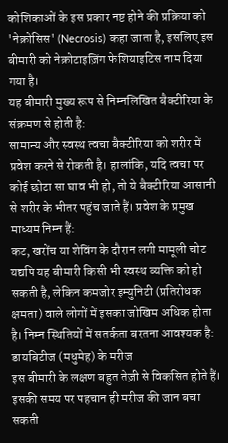कोशिकाओं के इस प्रकार नष्ट होने की प्रक्रिया को 'नेक्रोसिस' (Necrosis) कहा जाता है, इसलिए इस बीमारी को नेक्रोटाइज़िंग फेशियाइटिस नाम दिया गया है।
यह बीमारी मुख्य रूप से निम्नलिखित बैक्टीरिया के संक्रमण से होती है:
सामान्य और स्वस्थ त्वचा बैक्टीरिया को शरीर में प्रवेश करने से रोकती है। हालांकि, यदि त्वचा पर कोई छोटा सा घाव भी हो, तो ये बैक्टीरिया आसानी से शरीर के भीतर पहुंच जाते हैं। प्रवेश के प्रमुख माध्यम निम्न हैं:
कट, खरोंच या शेविंग के दौरान लगी मामूली चोट
यद्यपि यह बीमारी किसी भी स्वस्थ व्यक्ति को हो सकती है, लेकिन कमजोर इम्युनिटी (प्रतिरोधक क्षमता) वाले लोगों में इसका जोखिम अधिक होता है। निम्न स्थितियों में सतर्कता बरतना आवश्यक है:
डायबिटीज (मधुमेह) के मरीज
इस बीमारी के लक्षण बहुत तेज़ी से विकसित होते हैं। इसकी समय पर पहचान ही मरीज की जान बचा सकती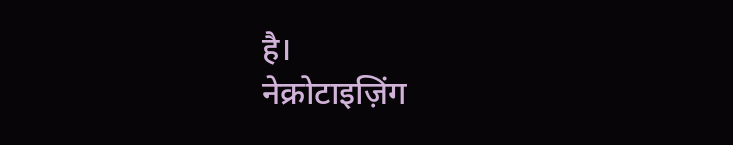है।
नेक्रोटाइज़िंग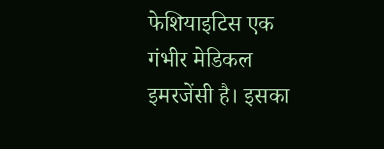फेशियाइटिस एक गंभीर मेडिकल इमरजेंसी है। इसका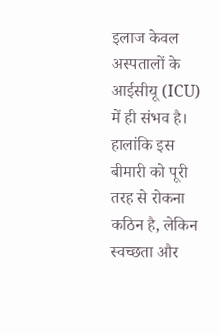इलाज केवल अस्पतालों के आईसीयू (ICU) में ही संभव है।
हालांकि इस बीमारी को पूरी तरह से रोकना कठिन है, लेकिन स्वच्छता और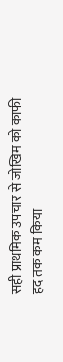सही प्राथमिक उपचार से जोखिम को काफी हद तक कम किया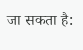जा सकता है: